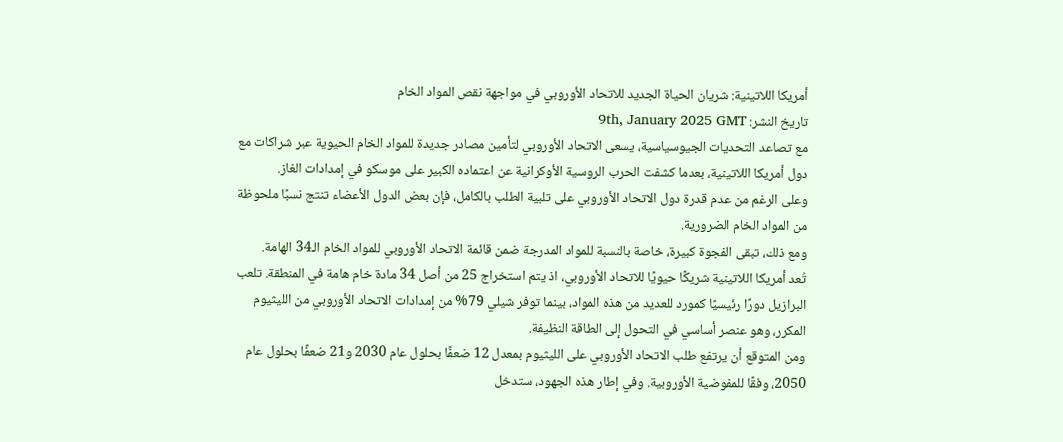أمريكا اللاتينية: شريان الحياة الجديد للاتحاد الأوروبي في مواجهة نقص المواد الخام
تاريخ النشر: 9th, January 2025 GMT
مع تصاعد التحديات الجيوسياسية، يسعى الاتحاد الأوروبي لتأمين مصادر جديدة للمواد الخام الحيوية عبر شراكات مع دول أمريكا اللاتينية، بعدما كشفت الحرب الروسية الأوكرانية عن اعتماده الكبير على موسكو في إمدادات الغاز.
وعلى الرغم من عدم قدرة دول الاتحاد الأوروبي على تلبية الطلب بالكامل، فإن بعض الدول الأعضاء تنتج نسبًا ملحوظة من المواد الخام الضرورية.
ومع ذلك، تبقى الفجوة كبيرة، خاصة بالنسبة للمواد المدرجة ضمن قائمة الاتحاد الأوروبي للمواد الخام الـ34 الهامة.
تُعد أمريكا اللاتينية شريكًا حيويًا للاتحاد الأوروبي، اذ يتم استخراج 25 من أصل 34 مادة خام هامة في المنطقة. تلعب البرازيل دورًا رئيسيًا كمورد للعديد من هذه المواد، بينما توفر شيلي 79% من إمدادات الاتحاد الأوروبي من الليثيوم المكرر، وهو عنصر أساسي في التحول إلى الطاقة النظيفة.
ومن المتوقع أن يرتفع طلب الاتحاد الأوروبي على الليثيوم بمعدل 12 ضعفًا بحلول عام 2030 و21 ضعفًا بحلول عام 2050، وفقًا للمفوضية الأوروبية. وفي إطار هذه الجهود، ستدخل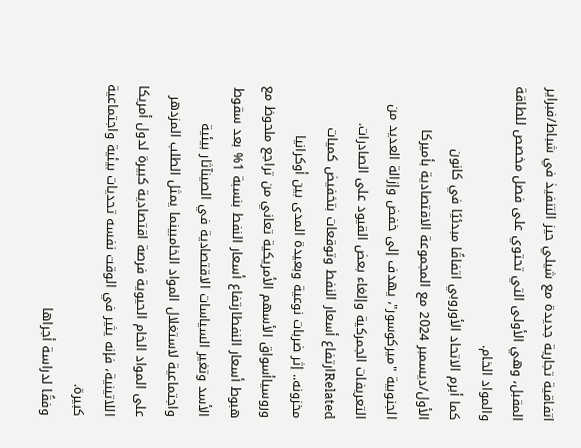اتفاقية تجارية جديدة مع شيلي حيز التنفيذ في شباط/فبراير المقبل، وهي الأولى التي تحتوي على فصل مخصص للطاقة والمواد الخام.
كما أبرم الاتحاد الأوروبي اتفاقًا مبدئيًا في كانون الأول/ديسمبر 2024 مع المجموعة الاقتصادية بأميركا الجنوبية "ميركوسور"، يهدف إلى خفض وإزالة العديد من التعريفات الجمركية وإلغاء بعض القيود على الصادرات.
Relatedارتفاع أسعار النفط وتوقعات بتخفيض كميات مخزونه.. إثر ضربات نوعية وبعيدة المدى بين أوكرانيا وروسياأسواق الأسهم الأمريكية تعاني من تراجع ملحوظ مع هبوط أسعار النفطارتفاع أسعار النفط بنسبة 1% بعد سقوط الأسد وتغير السياسات الاقتصادية في الصينآثار بيئية واجتماعية لاستغلال المواد الخامبينما يمثل الطلب المزدهر على المواد الخام الحيوية فرصة اقتصادية كبيرة لدول أمريكا اللاتينية، فإنه يثير في الوقت نفسه تحديات بيئية واجتماعية كبيرة.
وفقًا لدراسة أجراها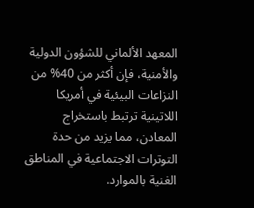المعهد الألماني للشؤون الدولية والأمنية، فإن أكثر من 40% من النزاعات البيئية في أمريكا اللاتينية ترتبط باستخراج المعادن، مما يزيد من حدة التوترات الاجتماعية في المناطق الغنية بالموارد.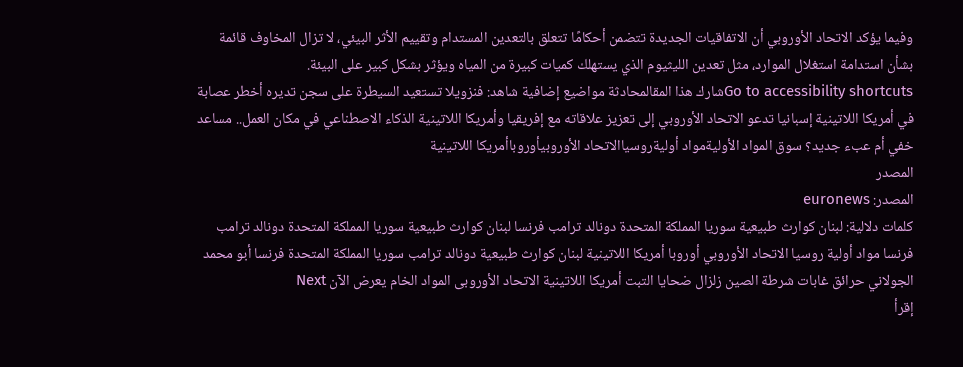وفيما يؤكد الاتحاد الأوروبي أن الاتفاقيات الجديدة تتضمن أحكامًا تتعلق بالتعدين المستدام وتقييم الأثر البيئي، لا تزال المخاوف قائمة بشأن استدامة استغلال الموارد، مثل تعدين الليثيوم الذي يستهلك كميات كبيرة من المياه ويؤثر بشكل كبير على البيئة.
Go to accessibility shortcutsشارك هذا المقالمحادثة مواضيع إضافية شاهد: فنزويلا تستعيد السيطرة على سجن تديره أخطر عصابة في أمريكا اللاتينية إسبانيا تدعو الاتحاد الأوروبي إلى تعزيز علاقاته مع إفريقيا وأمريكا اللاتينية الذكاء الاصطناعي في مكان العمل.. مساعد خفي أم عبء جديد؟ سوق المواد الأوليةمواد أوليةروسياالاتحاد الأوروبيأوروباأمريكا اللاتينية
المصدر
المصدر: euronews
كلمات دلالية: لبنان كوارث طبيعية سوريا المملكة المتحدة دونالد ترامب فرنسا لبنان كوارث طبيعية سوريا المملكة المتحدة دونالد ترامب فرنسا مواد أولية روسيا الاتحاد الأوروبي أوروبا أمريكا اللاتينية لبنان كوارث طبيعية دونالد ترامب سوريا المملكة المتحدة فرنسا أبو محمد الجولاني حرائق غابات شرطة الصين زلزال ضحايا التبت أمریکا اللاتینیة الاتحاد الأوروبی المواد الخام یعرض الآن Next
إقرأ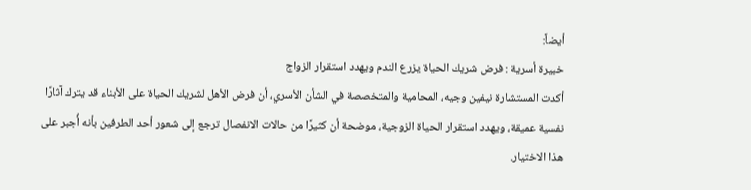أيضاً:
خبيرة أسرية : فرض شريك الحياة يزرع الندم ويهدد استقرار الزواج
أكدت المستشارة نيفين وجيه، المحامية والمتخصصة في الشأن الأسري، أن فرض الأهل لشريك الحياة على الأبناء قد يترك آثارًا نفسية عميقة، ويهدد استقرار الحياة الزوجية، موضحة أن كثيرًا من حالات الانفصال ترجع إلى شعور أحد الطرفين بأنه أُجبر على هذا الاختيار.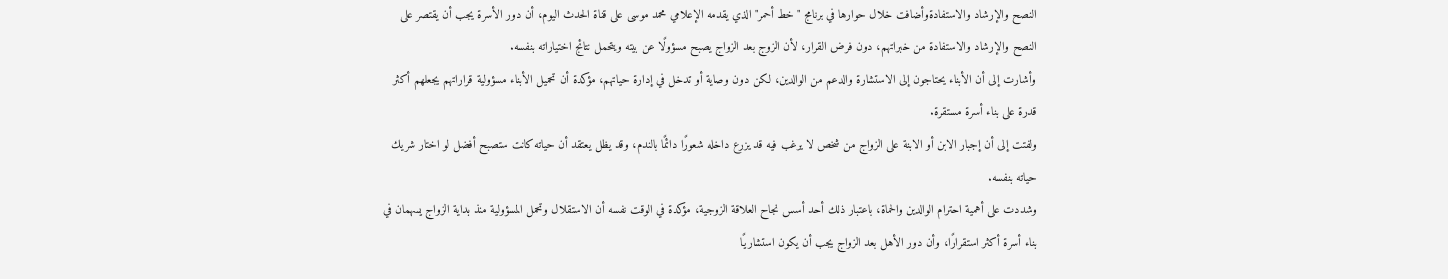النصح والإرشاد والاستفادةوأضافت خلال حوارها في برنامج "خط أحمر" الذي يقدمه الإعلامي محمد موسى على قناة الحدث اليوم، أن دور الأسرة يجب أن يقتصر على النصح والإرشاد والاستفادة من خبراتهم، دون فرض القرار، لأن الزوج بعد الزواج يصبح مسؤولًا عن بيته ويتحمل نتائج اختياراته بنفسه.
وأشارت إلى أن الأبناء يحتاجون إلى الاستشارة والدعم من الوالدين، لكن دون وصاية أو تدخل في إدارة حياتهم، مؤكدة أن تحميل الأبناء مسؤولية قراراتهم يجعلهم أكثر قدرة على بناء أسرة مستقرة.
ولفتت إلى أن إجبار الابن أو الابنة على الزواج من شخص لا يرغب فيه قد يزرع داخله شعورًا دائمًا بالندم، وقد يظل يعتقد أن حياته كانت ستصبح أفضل لو اختار شريك حياته بنفسه.
وشددت على أهمية احترام الوالدين والحماة، باعتبار ذلك أحد أسس نجاح العلاقة الزوجية، مؤكدة في الوقت نفسه أن الاستقلال وتحمل المسؤولية منذ بداية الزواج يسهمان في بناء أسرة أكثر استقرارًا، وأن دور الأهل بعد الزواج يجب أن يكون استشاريًا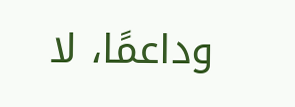وداعمًا، لا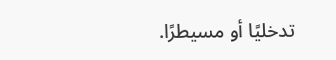تدخليًا أو مسيطرًا.